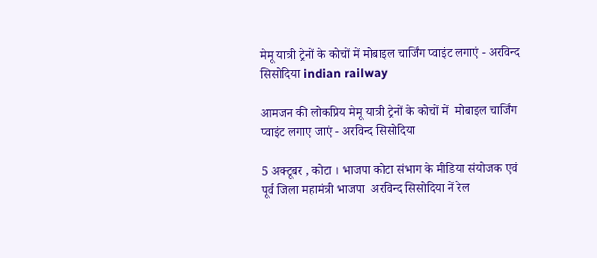मेमू यात्री ट्रेनों के कोचों में मोबाइल चार्जिंग प्वाइंट लगाएं - अरविन्द सिसोदिया indian railway

आमजन की लोकप्रिय मेमू यात्री ट्रेनों के कोचों में  मोबाइल चार्जिंग प्वाइंट लगाए जाएं - अरविन्द सिसोदिया

5 अक्टूबर , कोटा । भाजपा कोटा संभाग के मीडिया संयोजक एवं  पूर्व जिला महामंत्री भाजपा  अरविन्द सिसोदिया नें रेल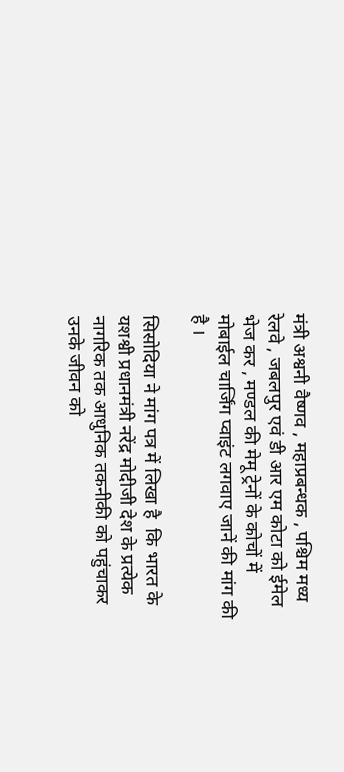मंत्री अश्वनी वैष्णव , महाप्रबन्धक , पश्चिम मध्य रेलवे , जबलपुर एवं डी आर एम कोटा को ईमेल भेज कर , मण्डल की मेमू ट्रेनों के कोचों में मोबाईल चार्जिंग प्वाइंट लगवाए जानें की मांग की है ।

सिसोदिया ने मांग पत्र में लिखा है  कि भारत के यशश्वी प्रधानमंत्री नरेंद्र मोदीजी देश के प्रत्येक नागरिक तक आधुनिक तकनीकी को पहुंचाकर उनके जीवन को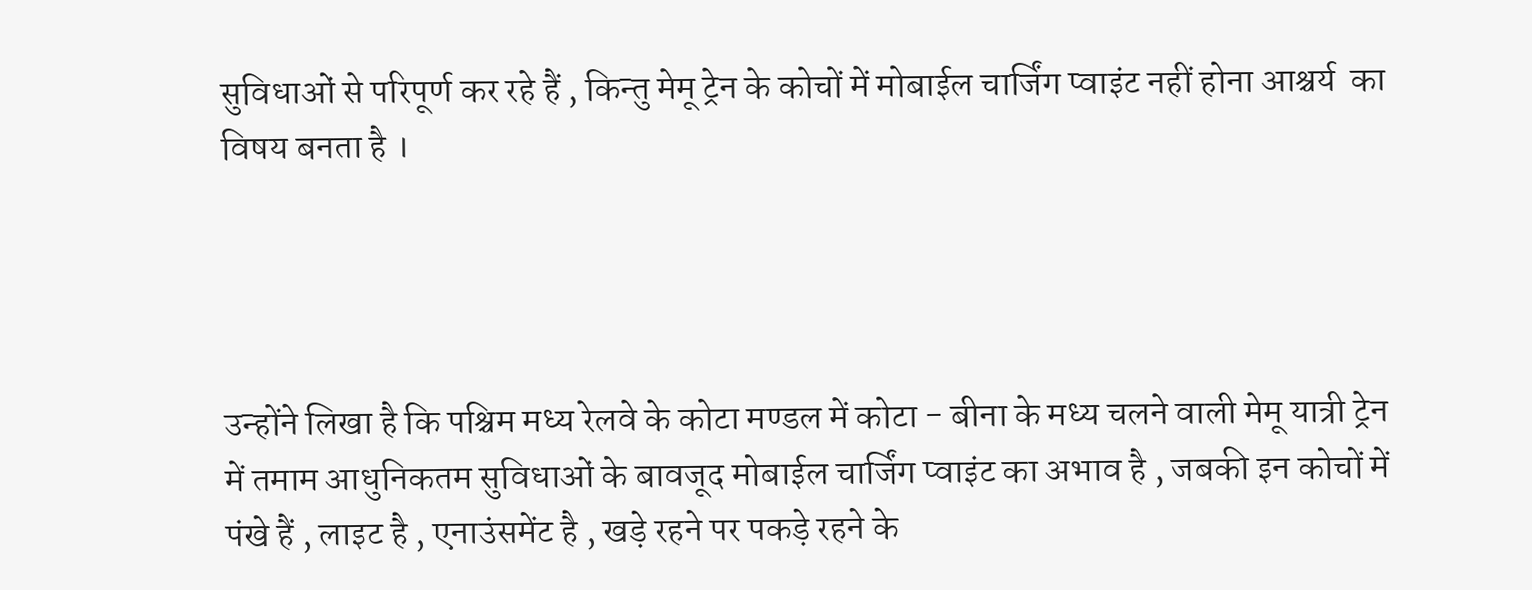सुविधाओं से परिपूर्ण कर रहे हैं , किन्तु मेमू ट्रेन के कोचों में मोबाईल चार्जिंग प्वाइंट नहीं होना आश्चर्य  का विषय बनता है ।




उन्होंने लिखा है कि पश्चिम मध्य रेलवे के कोटा मण्डल में कोटा - बीना के मध्य चलने वाली मेमू यात्री ट्रेन में तमाम आधुनिकतम सुविधाओं के बावजूद मोबाईल चार्जिंग प्वाइंट का अभाव है , जबकी इन कोचों में पंखे हैं , लाइट है , एनाउंसमेंट है , खड़े रहने पर पकड़े रहने के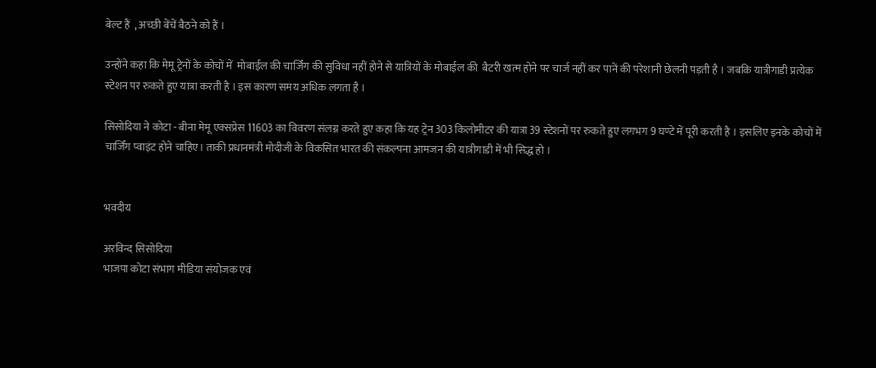बेल्ट हैं  , अच्छी बेंचें बैठने को हैं ।

उन्होंने कहा कि मेमू ट्रेनों के कोचों में  मोबाईल की चार्जिंग की सुविधा नहीं होने से यात्रियों के मोबाईल की  बैटरी खत्म होने पर चार्ज नहीं कर पानें की परेशानी छेलनी पड़ती है । जबकि यात्रीगाडी प्रत्येक स्टेशन पर रुकते हुए यात्रा करती है । इस कारण समय अधिक लगता है ।

सिसोदिया ने कोटा - बीना मेमू एक्सप्रेस 11603 का विवरण संलग्न करते हुए कहा कि यह ट्रेन 303 किलोमीटर की यात्रा 39 स्टेशनों पर रुकते हुए लगभग 9 घण्टे में पूरी करती है । इसलिए इनके कोचों में चार्जिंग प्वाइंट होने चाहिए। ताकी प्रधानमंत्री मोदीजी के विकसित भारत की संकल्पना आमजन की यात्रीगाडी में भी सिद्ध हो ।


भवदीय

अरविन्द सिसोदिया
भाजपा कोटा संभाग मीडिया संयोजक एवं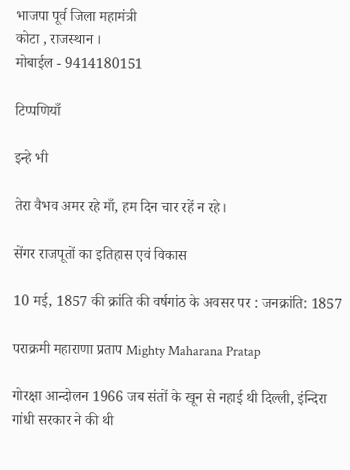भाजपा पूर्व जिला महामंत्री
कोटा , राजस्थान ।
मोबाईल - 9414180151

टिप्पणियाँ

इन्हे भी

तेरा वैभव अमर रहे माँ, हम दिन चार रहें न रहे।

सेंगर राजपूतों का इतिहास एवं विकास

10 मई, 1857 की क्रांति की वर्षगांठ के अवसर पर : जनक्रांति: 1857

पराक्रमी महाराणा प्रताप Mighty Maharana Pratap

गोरक्षा आन्दोलन 1966 जब संतों के खून से नहाई थी दिल्ली, इंन्दिरा गांधी सरकार ने की थी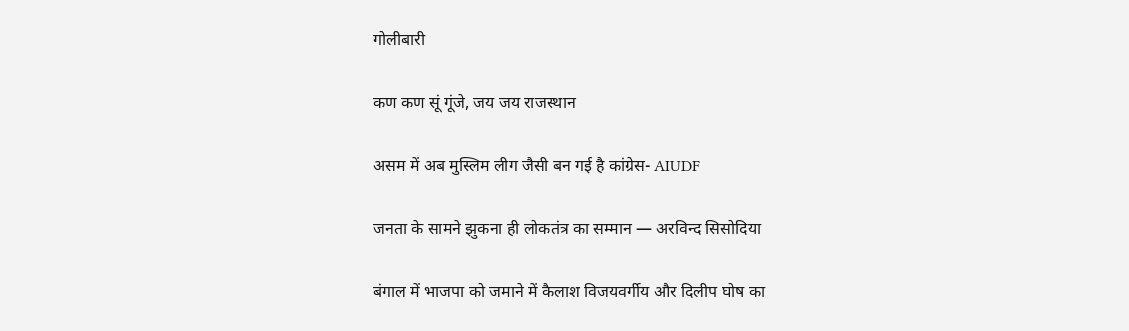गोलीबारी

कण कण सूं गूंजे, जय जय राजस्थान

असम में अब मुस्लिम लीग जैसी बन गई है कांग्रेस- AIUDF

जनता के सामने झुकना ही लोकतंत्र का सम्मान — अरविन्द सिसोदिया

बंगाल में भाजपा को जमाने में कैलाश विजयवर्गीय और दिलीप घोष का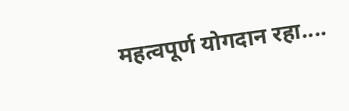महत्वपूर्ण योगदान रहा....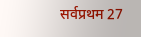सर्वप्रथम 27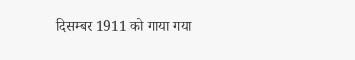दिसम्बर 1911 को गाया गया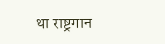था राष्ट्रगान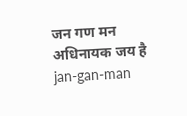जन गण मन अधिनायक जय है jan-gan-man